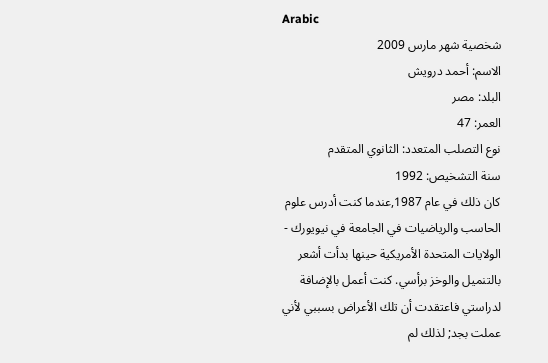Arabic
شخصية شهر مارس 2009
الاسم: أحمد درويش
البلد: مصر
العمر: 47
نوع التصلب المتعدد: الثانوي المتقدم
سنة التشخيص: 1992
كان ذلك في عام 1987,عندما كنت أدرس علوم الحاسب والرياضيات في الجامعة في نيويورك - الولايات المتحدة الأمريكية حينها بدأت أشعر بالتنميل والوخز برأسي. كنت أعمل بالإضافة لدراستي فاعتقدت أن تلك الأعراض بسببي لأني عملت بجد; لذلك لم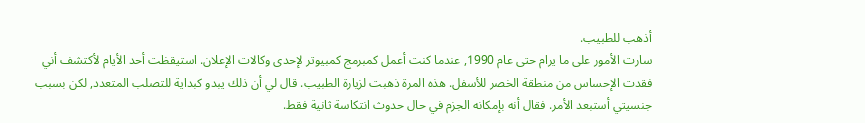أذهب للطبيب.
سارت الأمور على ما يرام حتى عام 1990, عندما كنت أعمل كمبرمج كمبيوتر لإحدى وكالات الإعلان. استيقظت أحد الأيام لأكتشف أني فقدت الإحساس من منطقة الخصر للأسفل. هذه المرة ذهبت لزيارة الطبيب. قال لي أن ذلك يبدو كبداية للتصلب المتعدد, لكن بسبب جنسيتي أستبعد الأمر. فقال أنه بإمكانه الجزم في حال حدوث انتكاسة ثانية فقط.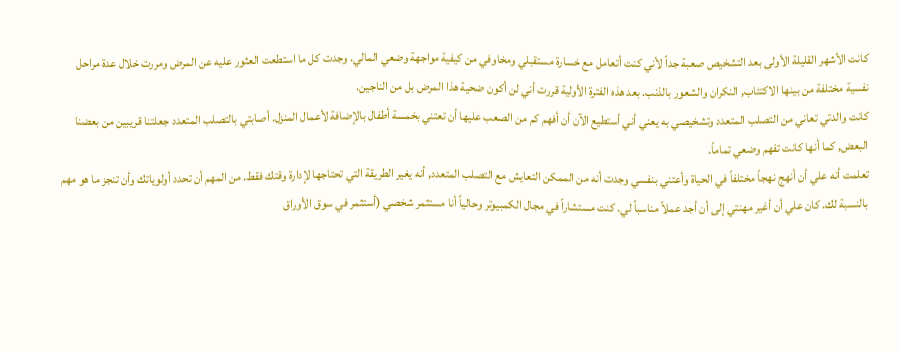كانت الأشهر القليلة الأولى بعد التشخيص صعبة جداً لأني كنت أتعامل مع خسارة مستقبلي ومخاوفي من كيفية مواجهة وضعي المالي. وجدت كل ما استطعت العثور عليه عن المرض ومررت خلال عدة مراحل نفسية مختلفة من بينها الاكتئاب, النكران والشعور بالذنب. بعد هذه الفترة الأولية قررت أني لن أكون ضحية هذا المرض بل من الناجين.
كانت والدتي تعاني من التصلب المتعدد وتشخيصي به يعني أني أستطيع الآن أن أفهم كم من الصعب عليها أن تعتني بخمسة أطفال بالإضافة لأعمال المنزل. أصابتي بالتصلب المتعدد جعلتنا قريبين من بعضنا البعض, كما أنها كانت تفهم وضعي تماماً.
تعلمت أنه علي أن أنهج نهجاً مختلفاً في الحياة وأعتني بنفسي وجدت أنه من الممكن التعايش مع التصلب المتعدد, أنه يغير الطريقة التي تحتاجها لإدارة وقتك فقط. من المهم أن تحدد أولوياتك وأن تنجز ما هو مهم بالنسبة لك. كان علي أن أغير مهنتي إلى أن أجد عملاً مناسباً لي. كنت مستشاراً في مجال الكمبيوتر وحالياً أنا مستثمر شخصي (أستثمر في سوق الأوراق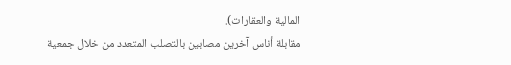المالية والعقارات).
مقابلة أناس آخرين مصابين بالتصلب المتعدد من خلال جمعية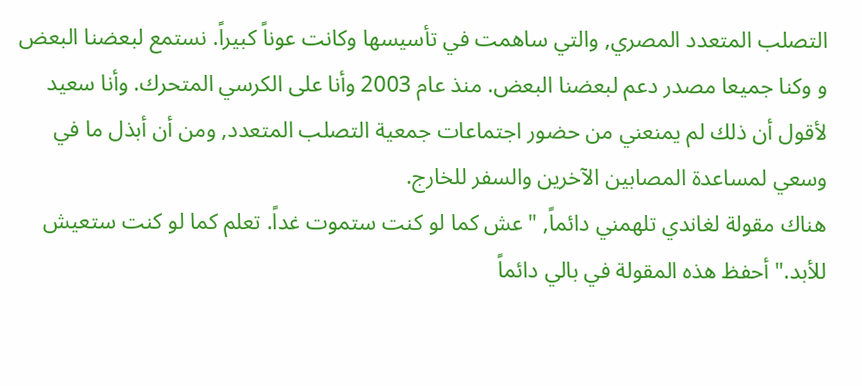التصلب المتعدد المصري, والتي ساهمت في تأسيسها وكانت عوناً كبيراً. نستمع لبعضنا البعض و وكنا جميعا مصدر دعم لبعضنا البعض. منذ عام 2003 وأنا على الكرسي المتحرك. وأنا سعيد لأقول أن ذلك لم يمنعني من حضور اجتماعات جمعية التصلب المتعدد, ومن أن أبذل ما في وسعي لمساعدة المصابين الآخرين والسفر للخارج.
هناك مقولة لغاندي تلهمني دائماً, "عش كما لو كنت ستموت غداً. تعلم كما لو كنت ستعيش للأبد." أحفظ هذه المقولة في بالي دائماً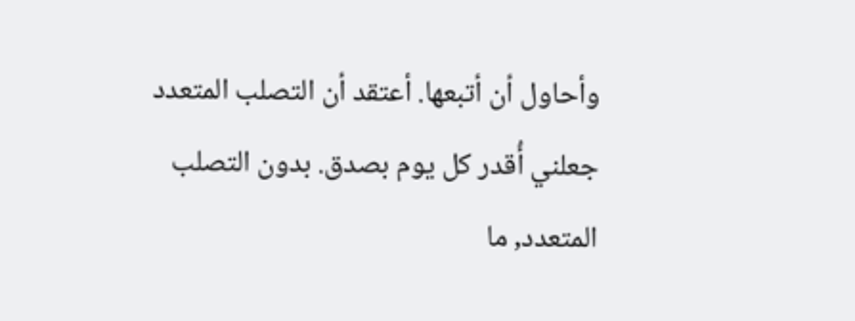وأحاول أن أتبعها. أعتقد أن التصلب المتعدد جعلني أُقدر كل يوم بصدق. بدون التصلب المتعدد, ما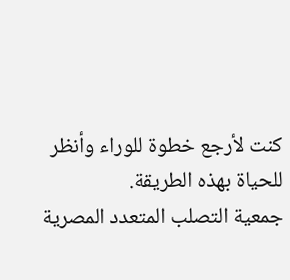كنت لأرجع خطوة للوراء وأنظر للحياة بهذه الطريقة.
جمعية التصلب المتعدد المصرية